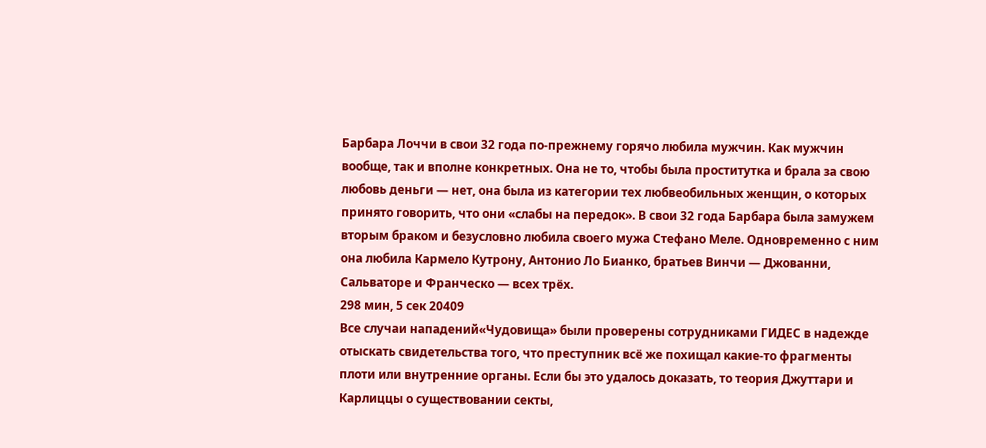Барбара Лоччи в свои 32 года по-прежнему горячо любила мужчин. Как мужчин вообще, так и вполне конкретных. Она не то, чтобы была проститутка и брала за свою любовь деньги — нет, она была из категории тех любвеобильных женщин, о которых принято говорить, что они «слабы на передок». В свои 32 года Барбара была замужем вторым браком и безусловно любила своего мужа Стефано Меле. Одновременно с ним она любила Кармело Кутрону, Антонио Ло Бианко, братьев Винчи — Джованни, Сальваторе и Франческо — всех трёх.
298 мин, 5 сек 20409
Все случаи нападений«Чудовища» были проверены сотрудниками ГИДЕС в надежде отыскать свидетельства того, что преступник всё же похищал какие-то фрагменты плоти или внутренние органы. Если бы это удалось доказать, то теория Джуттари и Карлиццы о существовании секты,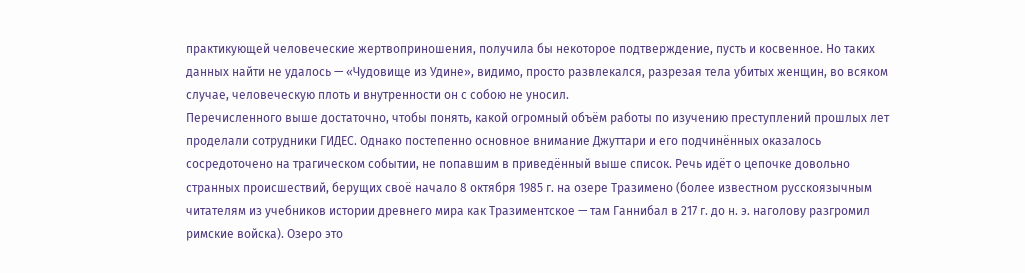практикующей человеческие жертвоприношения, получила бы некоторое подтверждение, пусть и косвенное. Но таких данных найти не удалось — «Чудовище из Удине», видимо, просто развлекался, разрезая тела убитых женщин, во всяком случае, человеческую плоть и внутренности он с собою не уносил.
Перечисленного выше достаточно, чтобы понять, какой огромный объём работы по изучению преступлений прошлых лет проделали сотрудники ГИДЕС. Однако постепенно основное внимание Джуттари и его подчинённых оказалось сосредоточено на трагическом событии, не попавшим в приведённый выше список. Речь идёт о цепочке довольно странных происшествий, берущих своё начало 8 октября 1985 г. на озере Тразимено (более известном русскоязычным читателям из учебников истории древнего мира как Тразиментское — там Ганнибал в 217 г. до н. э. наголову разгромил римские войска). Озеро это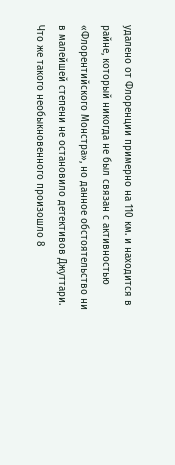удалено от Флоренции примерно на 110 км. и находится в райне, который никогда не был связан с активностью «Флорентийского Монстра», но данное обстоятельство ни в малейшей степени не остановило детективов Джуттари.
Что же такого необыкновенного произошло 8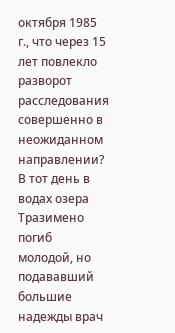октября 1985 г., что через 15 лет повлекло разворот расследования совершенно в неожиданном направлении? В тот день в водах озера Тразимено погиб молодой, но подававший большие надежды врач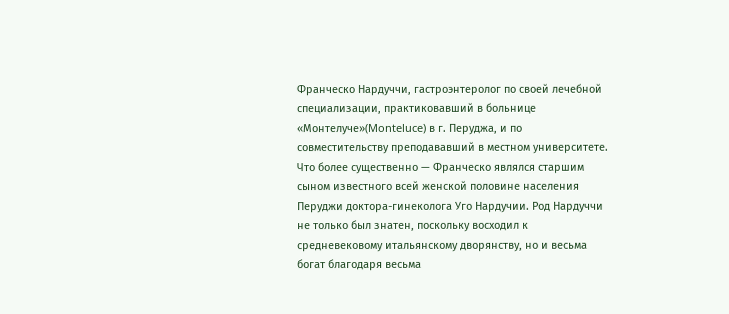Франческо Нардуччи, гастроэнтеролог по своей лечебной специализации, практиковавший в больнице «Монтелуче»(Monteluce) в г. Перуджа, и по совместительству преподававший в местном университете. Что более существенно — Франческо являлся старшим сыном известного всей женской половине населения Перуджи доктора-гинеколога Уго Нардучии. Род Нардуччи не только был знатен, поскольку восходил к средневековому итальянскому дворянству, но и весьма богат благодаря весьма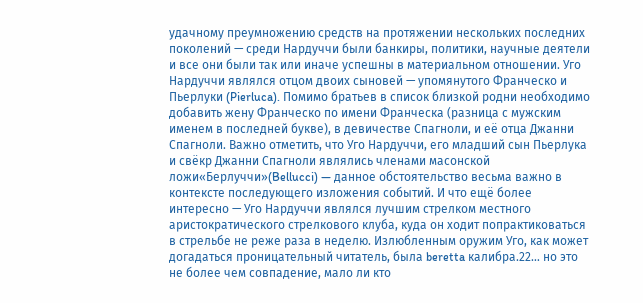удачному преумножению средств на протяжении нескольких последних поколений — среди Нардуччи были банкиры, политики, научные деятели и все они были так или иначе успешны в материальном отношении. Уго Нардуччи являлся отцом двоих сыновей — упомянутого Франческо и Пьерлуки (Pierluca). Помимо братьев в список близкой родни необходимо добавить жену Франческо по имени Франческа (разница с мужским именем в последней букве), в девичестве Спагноли, и её отца Джанни Спагноли. Важно отметить, что Уго Нардуччи, его младший сын Пьерлука и свёкр Джанни Спагноли являлись членами масонской ложи«Берлуччи»(Bellucci) — данное обстоятельство весьма важно в контексте последующего изложения событий. И что ещё более интересно — Уго Нардуччи являлся лучшим стрелком местного аристократического стрелкового клуба, куда он ходит попрактиковаться в стрельбе не реже раза в неделю. Излюбленным оружим Уго, как может догадаться проницательный читатель, была beretta калибра.22… но это не более чем совпадение, мало ли кто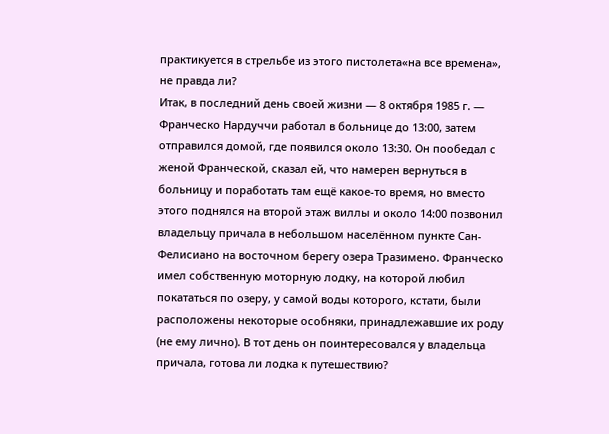практикуется в стрельбе из этого пистолета«на все времена», не правда ли?
Итак, в последний день своей жизни — 8 октября 1985 г. — Франческо Нардуччи работал в больнице до 13:00, затем отправился домой, где появился около 13:30. Он пообедал с женой Франческой, сказал ей, что намерен вернуться в больницу и поработать там ещё какое-то время, но вместо этого поднялся на второй этаж виллы и около 14:00 позвонил владельцу причала в небольшом населённом пункте Сан-Фелисиано на восточном берегу озера Тразимено. Франческо имел собственную моторную лодку, на которой любил покататься по озеру, у самой воды которого, кстати, были расположены некоторые особняки, принадлежавшие их роду (не ему лично). В тот день он поинтересовался у владельца причала, готова ли лодка к путешествию?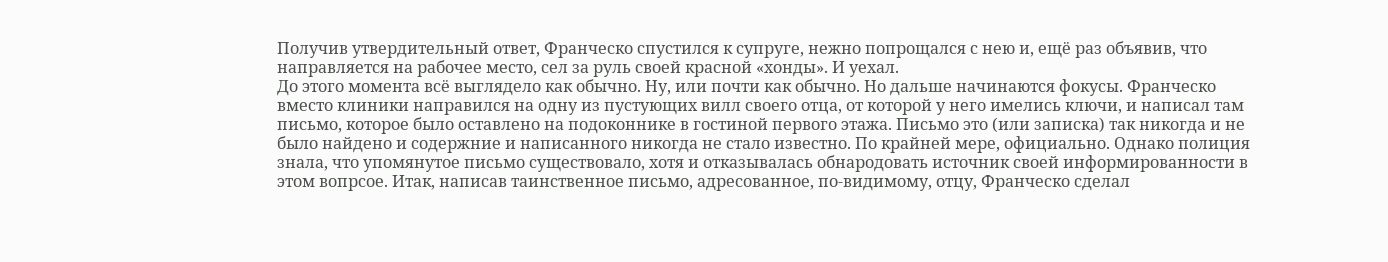Получив утвердительный ответ, Франческо спустился к супруге, нежно попрощался с нею и, ещё раз объявив, что направляется на рабочее место, сел за руль своей красной «хонды». И уехал.
До этого момента всё выглядело как обычно. Ну, или почти как обычно. Но дальше начинаются фокусы. Франческо вместо клиники направился на одну из пустующих вилл своего отца, от которой у него имелись ключи, и написал там письмо, которое было оставлено на подоконнике в гостиной первого этажа. Письмо это (или записка) так никогда и не было найдено и содержние и написанного никогда не стало известно. По крайней мере, официально. Однако полиция знала, что упомянутое письмо существовало, хотя и отказывалась обнародовать источник своей информированности в этом вопрсое. Итак, написав таинственное письмо, адресованное, по-видимому, отцу, Франческо сделал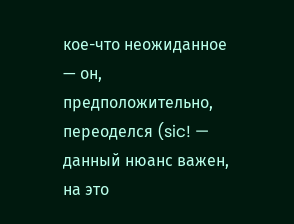кое-что неожиданное — он, предположительно, переоделся (sic! — данный нюанс важен, на это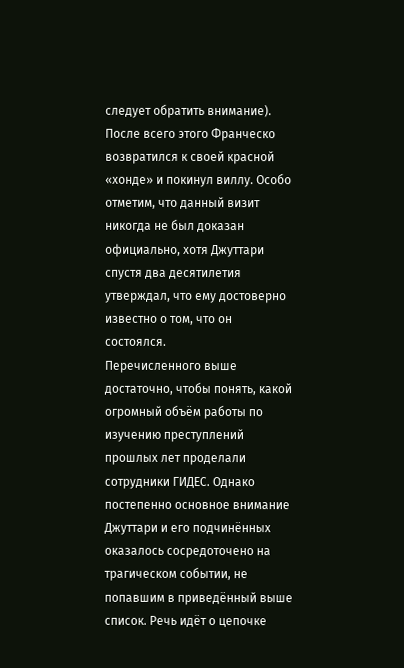следует обратить внимание). После всего этого Франческо возвратился к своей красной «хонде» и покинул виллу. Особо отметим, что данный визит никогда не был доказан официально, хотя Джуттари спустя два десятилетия утверждал, что ему достоверно известно о том, что он состоялся.
Перечисленного выше достаточно, чтобы понять, какой огромный объём работы по изучению преступлений прошлых лет проделали сотрудники ГИДЕС. Однако постепенно основное внимание Джуттари и его подчинённых оказалось сосредоточено на трагическом событии, не попавшим в приведённый выше список. Речь идёт о цепочке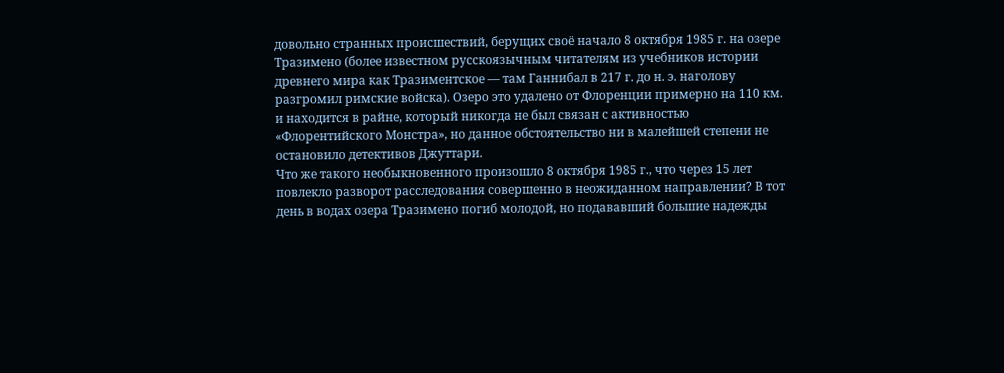довольно странных происшествий, берущих своё начало 8 октября 1985 г. на озере Тразимено (более известном русскоязычным читателям из учебников истории древнего мира как Тразиментское — там Ганнибал в 217 г. до н. э. наголову разгромил римские войска). Озеро это удалено от Флоренции примерно на 110 км. и находится в райне, который никогда не был связан с активностью «Флорентийского Монстра», но данное обстоятельство ни в малейшей степени не остановило детективов Джуттари.
Что же такого необыкновенного произошло 8 октября 1985 г., что через 15 лет повлекло разворот расследования совершенно в неожиданном направлении? В тот день в водах озера Тразимено погиб молодой, но подававший большие надежды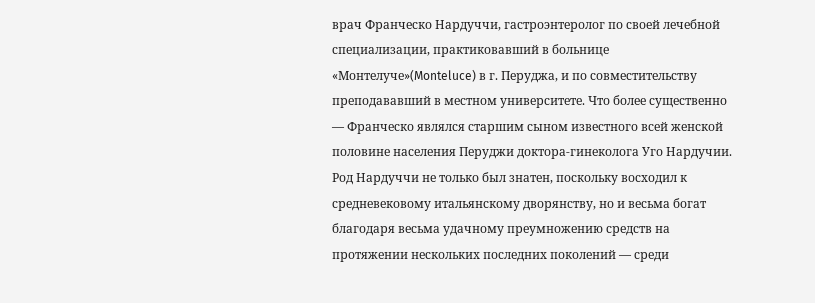врач Франческо Нардуччи, гастроэнтеролог по своей лечебной специализации, практиковавший в больнице «Монтелуче»(Monteluce) в г. Перуджа, и по совместительству преподававший в местном университете. Что более существенно — Франческо являлся старшим сыном известного всей женской половине населения Перуджи доктора-гинеколога Уго Нардучии. Род Нардуччи не только был знатен, поскольку восходил к средневековому итальянскому дворянству, но и весьма богат благодаря весьма удачному преумножению средств на протяжении нескольких последних поколений — среди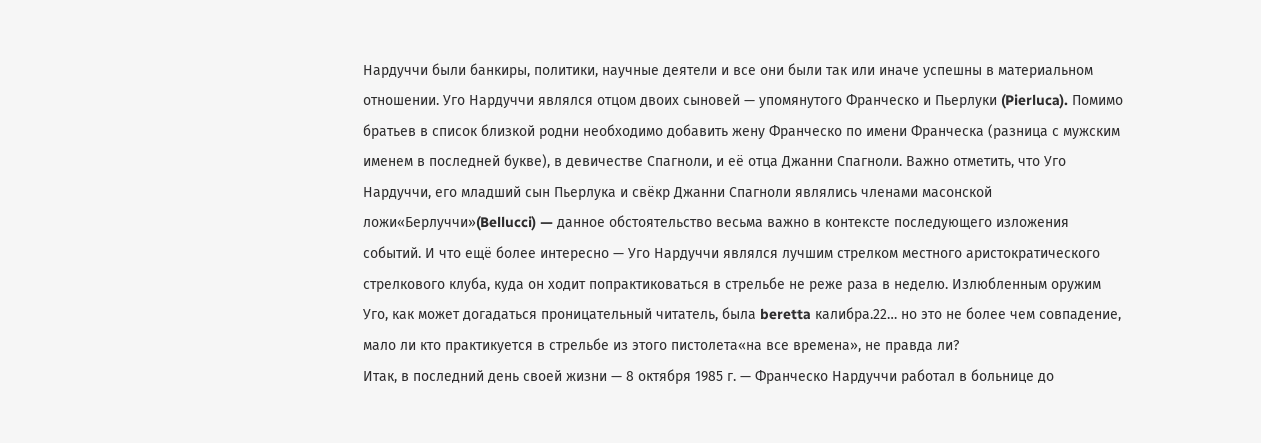Нардуччи были банкиры, политики, научные деятели и все они были так или иначе успешны в материальном отношении. Уго Нардуччи являлся отцом двоих сыновей — упомянутого Франческо и Пьерлуки (Pierluca). Помимо братьев в список близкой родни необходимо добавить жену Франческо по имени Франческа (разница с мужским именем в последней букве), в девичестве Спагноли, и её отца Джанни Спагноли. Важно отметить, что Уго Нардуччи, его младший сын Пьерлука и свёкр Джанни Спагноли являлись членами масонской ложи«Берлуччи»(Bellucci) — данное обстоятельство весьма важно в контексте последующего изложения событий. И что ещё более интересно — Уго Нардуччи являлся лучшим стрелком местного аристократического стрелкового клуба, куда он ходит попрактиковаться в стрельбе не реже раза в неделю. Излюбленным оружим Уго, как может догадаться проницательный читатель, была beretta калибра.22… но это не более чем совпадение, мало ли кто практикуется в стрельбе из этого пистолета«на все времена», не правда ли?
Итак, в последний день своей жизни — 8 октября 1985 г. — Франческо Нардуччи работал в больнице до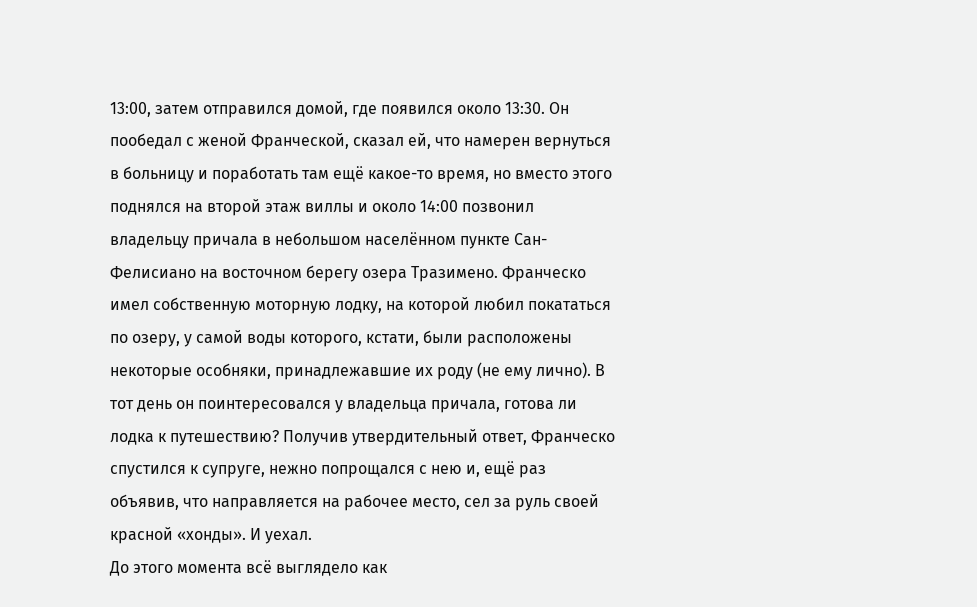13:00, затем отправился домой, где появился около 13:30. Он пообедал с женой Франческой, сказал ей, что намерен вернуться в больницу и поработать там ещё какое-то время, но вместо этого поднялся на второй этаж виллы и около 14:00 позвонил владельцу причала в небольшом населённом пункте Сан-Фелисиано на восточном берегу озера Тразимено. Франческо имел собственную моторную лодку, на которой любил покататься по озеру, у самой воды которого, кстати, были расположены некоторые особняки, принадлежавшие их роду (не ему лично). В тот день он поинтересовался у владельца причала, готова ли лодка к путешествию? Получив утвердительный ответ, Франческо спустился к супруге, нежно попрощался с нею и, ещё раз объявив, что направляется на рабочее место, сел за руль своей красной «хонды». И уехал.
До этого момента всё выглядело как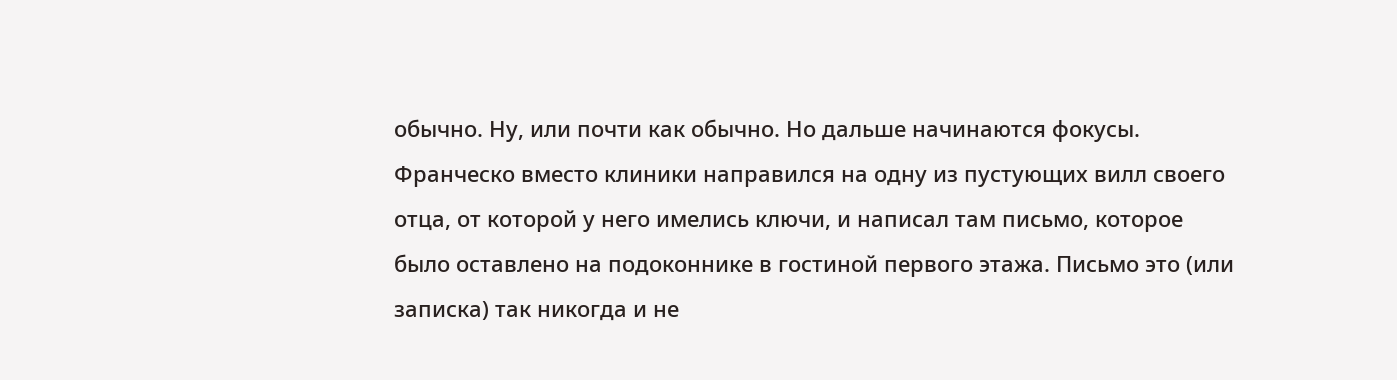обычно. Ну, или почти как обычно. Но дальше начинаются фокусы. Франческо вместо клиники направился на одну из пустующих вилл своего отца, от которой у него имелись ключи, и написал там письмо, которое было оставлено на подоконнике в гостиной первого этажа. Письмо это (или записка) так никогда и не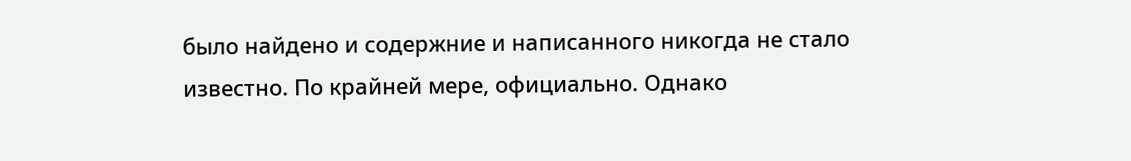было найдено и содержние и написанного никогда не стало известно. По крайней мере, официально. Однако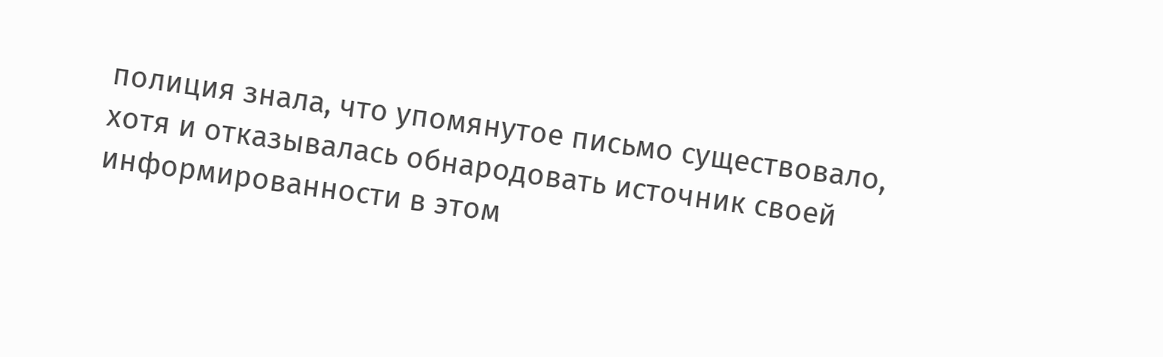полиция знала, что упомянутое письмо существовало, хотя и отказывалась обнародовать источник своей информированности в этом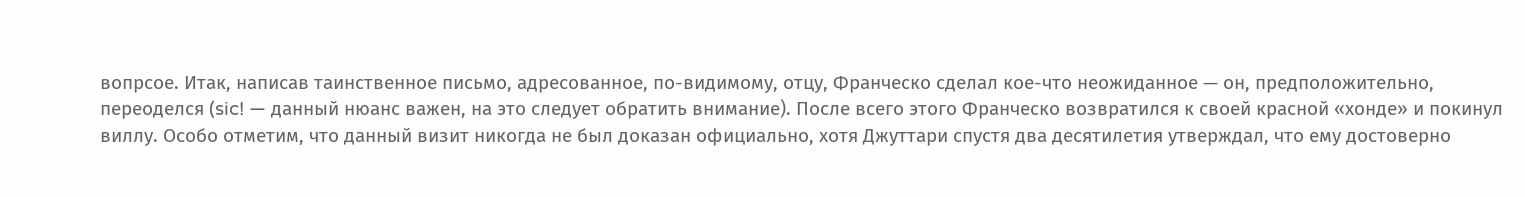вопрсое. Итак, написав таинственное письмо, адресованное, по-видимому, отцу, Франческо сделал кое-что неожиданное — он, предположительно, переоделся (sic! — данный нюанс важен, на это следует обратить внимание). После всего этого Франческо возвратился к своей красной «хонде» и покинул виллу. Особо отметим, что данный визит никогда не был доказан официально, хотя Джуттари спустя два десятилетия утверждал, что ему достоверно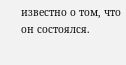известно о том, что он состоялся.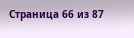Страница 66 из 87